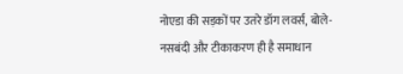नोएडा की सड़कों पर उतरे डॉग लवर्स, बोले-नसबंदी और टीकाकरण ही है समाधान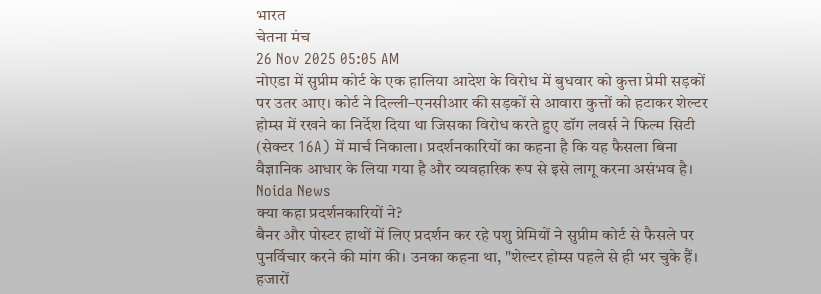भारत
चेतना मंच
26 Nov 2025 05:05 AM
नोएडा में सुप्रीम कोर्ट के एक हालिया आदेश के विरोध में बुधवार को कुत्ता प्रेमी सड़कों पर उतर आए। कोर्ट ने दिल्ली–एनसीआर की सड़कों से आवारा कुत्तों को हटाकर शेल्टर होम्स में रखने का निर्देश दिया था जिसका विरोध करते हुए डॉग लवर्स ने फिल्म सिटी (सेक्टर 16A) में मार्च निकाला। प्रदर्शनकारियों का कहना है कि यह फैसला बिना वैज्ञानिक आधार के लिया गया है और व्यवहारिक रूप से इसे लागू करना असंभव है। Noida News
क्या कहा प्रदर्शनकारियों ने?
बैनर और पोस्टर हाथों में लिए प्रदर्शन कर रहे पशु प्रेमियों ने सुप्रीम कोर्ट से फैसले पर पुनर्विचार करने की मांग की। उनका कहना था, "शेल्टर होम्स पहले से ही भर चुके हैं। हजारों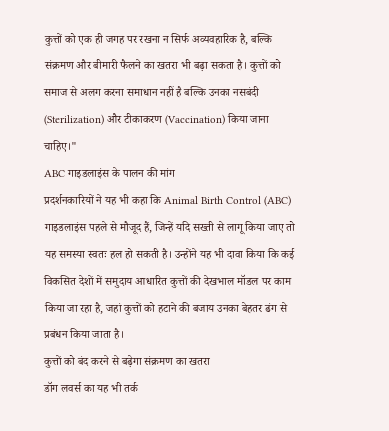कुत्तों को एक ही जगह पर रखना न सिर्फ अव्यवहारिक है, बल्कि संक्रमण और बीमारी फैलने का खतरा भी बढ़ा सकता है। कुत्तों को समाज से अलग करना समाधान नहीं है बल्कि उनका नसबंदी (Sterilization) और टीकाकरण (Vaccination) किया जाना चाहिए।"
ABC गाइडलाइंस के पालन की मांग
प्रदर्शनकारियों ने यह भी कहा कि Animal Birth Control (ABC) गाइडलाइंस पहले से मौजूद हैं, जिन्हें यदि सख्ती से लागू किया जाए तो यह समस्या स्वतः हल हो सकती है। उन्होंने यह भी दावा किया कि कई विकसित देशों में समुदाय आधारित कुत्तों की देखभाल मॉडल पर काम किया जा रहा है, जहां कुत्तों को हटाने की बजाय उनका बेहतर ढंग से प्रबंधन किया जाता है।
कुत्तों को बंद करने से बढ़ेगा संक्रमण का खतरा
डॉग लवर्स का यह भी तर्क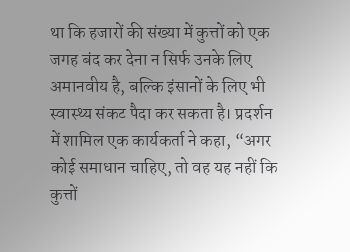था कि हजारों की संख्या में कुत्तों को एक जगह बंद कर देना न सिर्फ उनके लिए अमानवीय है, बल्कि इंसानों के लिए भी स्वास्थ्य संकट पैदा कर सकता है। प्रदर्शन में शामिल एक कार्यकर्ता ने कहा, “अगर कोई समाधान चाहिए, तो वह यह नहीं कि कुत्तों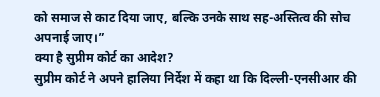को समाज से काट दिया जाए, बल्कि उनके साथ सह-अस्तित्व की सोच अपनाई जाए।”
क्या है सुप्रीम कोर्ट का आदेश?
सुप्रीम कोर्ट ने अपने हालिया निर्देश में कहा था कि दिल्ली-एनसीआर की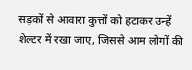सड़कों से आवारा कुत्तों को हटाकर उन्हें शेल्टर में रखा जाए, जिससे आम लोगों की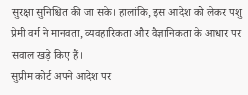सुरक्षा सुनिश्चित की जा सके। हालांकि, इस आदेश को लेकर पशु प्रेमी वर्ग ने मानवता, व्यवहारिकता और वैज्ञानिकता के आधार पर सवाल खड़े किए हैं।
सुप्रीम कोर्ट अपने आदेश पर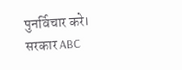पुनर्विचार करे।
सरकार ABC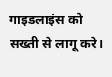गाइडलाइंस को सख्ती से लागू करे।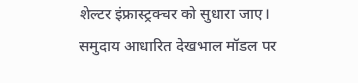शेल्टर इंफ्रास्ट्रक्चर को सुधारा जाए।
समुदाय आधारित देखभाल मॉडल पर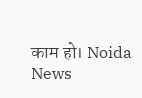काम हो। Noida News